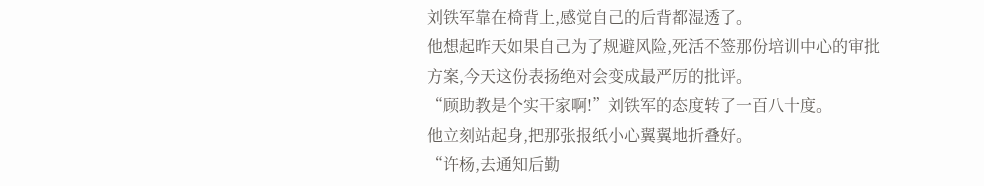刘铁军靠在椅背上,感觉自己的后背都湿透了。
他想起昨天如果自己为了规避风险,死活不签那份培训中心的审批方案,今天这份表扬绝对会变成最严厉的批评。
“顾助教是个实干家啊!”刘铁军的态度转了一百八十度。
他立刻站起身,把那张报纸小心翼翼地折叠好。
“许杨,去通知后勤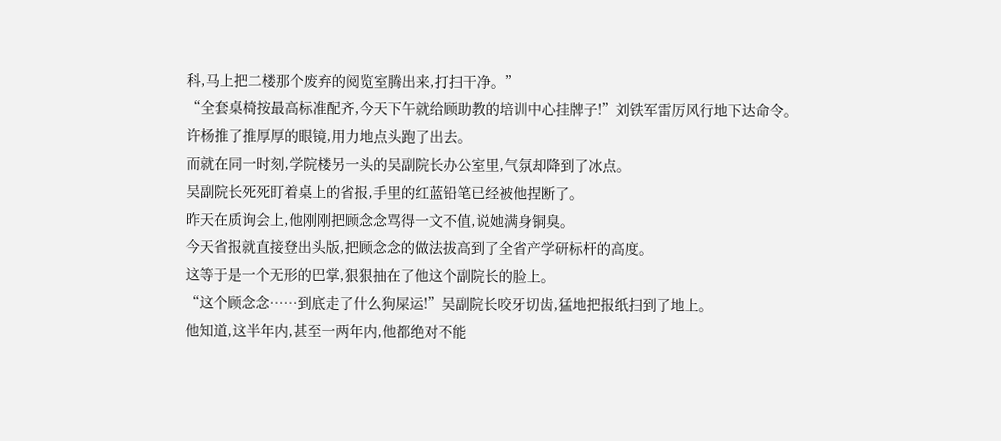科,马上把二楼那个废弃的阅览室腾出来,打扫干净。”
“全套桌椅按最高标准配齐,今天下午就给顾助教的培训中心挂牌子!”刘铁军雷厉风行地下达命令。
许杨推了推厚厚的眼镜,用力地点头跑了出去。
而就在同一时刻,学院楼另一头的吴副院长办公室里,气氛却降到了冰点。
吴副院长死死盯着桌上的省报,手里的红蓝铅笔已经被他捏断了。
昨天在质询会上,他刚刚把顾念念骂得一文不值,说她满身铜臭。
今天省报就直接登出头版,把顾念念的做法拔高到了全省产学研标杆的高度。
这等于是一个无形的巴掌,狠狠抽在了他这个副院长的脸上。
“这个顾念念……到底走了什么狗屎运!”吴副院长咬牙切齿,猛地把报纸扫到了地上。
他知道,这半年内,甚至一两年内,他都绝对不能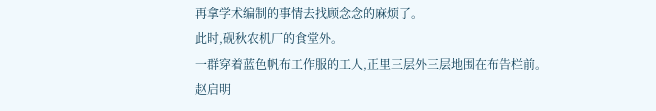再拿学术编制的事情去找顾念念的麻烦了。
此时,砚秋农机厂的食堂外。
一群穿着蓝色帆布工作服的工人,正里三层外三层地围在布告栏前。
赵启明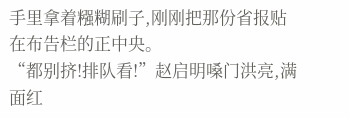手里拿着糨糊刷子,刚刚把那份省报贴在布告栏的正中央。
“都别挤!排队看!”赵启明嗓门洪亮,满面红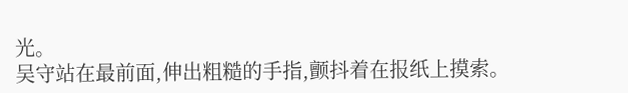光。
吴守站在最前面,伸出粗糙的手指,颤抖着在报纸上摸索。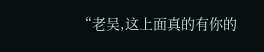“老吴,这上面真的有你的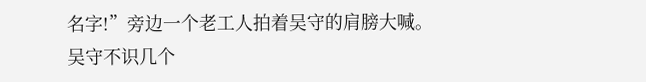名字!”旁边一个老工人拍着吴守的肩膀大喊。
吴守不识几个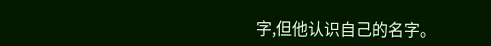字,但他认识自己的名字。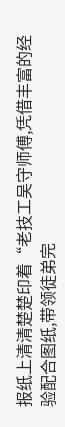报纸上清清楚楚印着“老技工吴守师傅,凭借丰富的经验配合图纸,带领徒弟完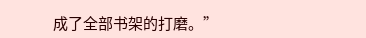成了全部书架的打磨。”